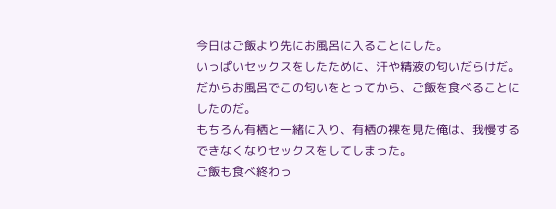今日はご飯より先にお風呂に入ることにした。
いっぱいセックスをしたために、汗や精液の匂いだらけだ。
だからお風呂でこの匂いをとってから、ご飯を食べることにしたのだ。
もちろん有栖と一緒に入り、有栖の裸を見た俺は、我慢するできなくなりセックスをしてしまった。
ご飯も食べ終わっ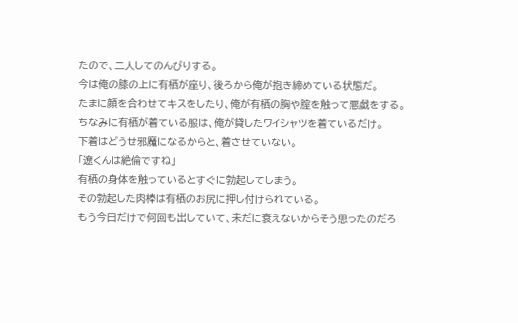たので、二人してのんびりする。
今は俺の膝の上に有栖が座り、後ろから俺が抱き締めている状態だ。
たまに顔を合わせてキスをしたり、俺が有栖の胸や腟を触って悪戯をする。
ちなみに有栖が着ている服は、俺が貸したワイシャツを着ているだけ。
下着はどうせ邪魔になるからと、着させていない。
「遼くんは絶倫ですね」
有栖の身体を触っているとすぐに勃起してしまう。
その勃起した肉棒は有栖のお尻に押し付けられている。
もう今日だけで何回も出していて、未だに衰えないからそう思ったのだろ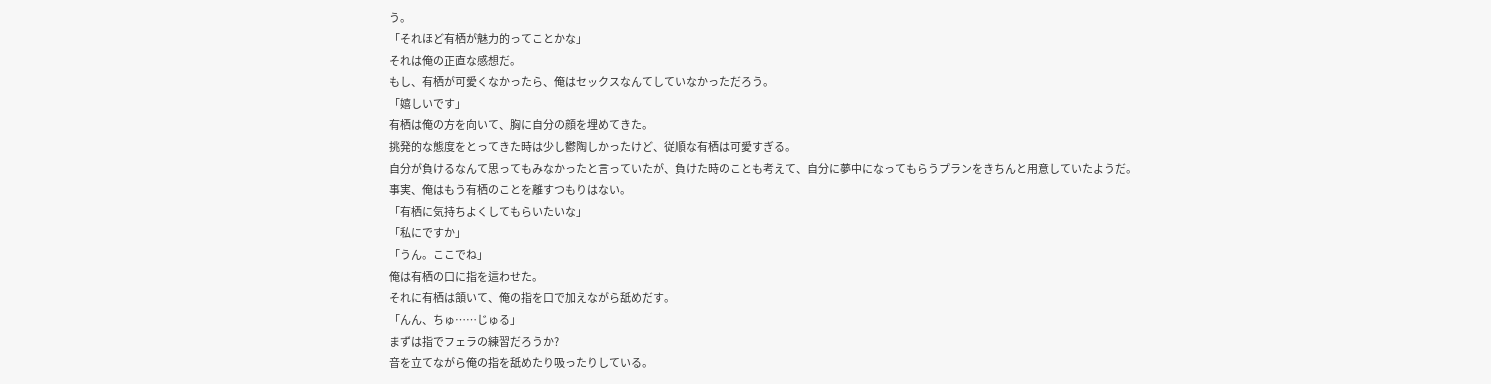う。
「それほど有栖が魅力的ってことかな」
それは俺の正直な感想だ。
もし、有栖が可愛くなかったら、俺はセックスなんてしていなかっただろう。
「嬉しいです」
有栖は俺の方を向いて、胸に自分の顔を埋めてきた。
挑発的な態度をとってきた時は少し鬱陶しかったけど、従順な有栖は可愛すぎる。
自分が負けるなんて思ってもみなかったと言っていたが、負けた時のことも考えて、自分に夢中になってもらうプランをきちんと用意していたようだ。
事実、俺はもう有栖のことを離すつもりはない。
「有栖に気持ちよくしてもらいたいな」
「私にですか」
「うん。ここでね」
俺は有栖の口に指を這わせた。
それに有栖は頷いて、俺の指を口で加えながら舐めだす。
「んん、ちゅ……じゅる」
まずは指でフェラの練習だろうか?
音を立てながら俺の指を舐めたり吸ったりしている。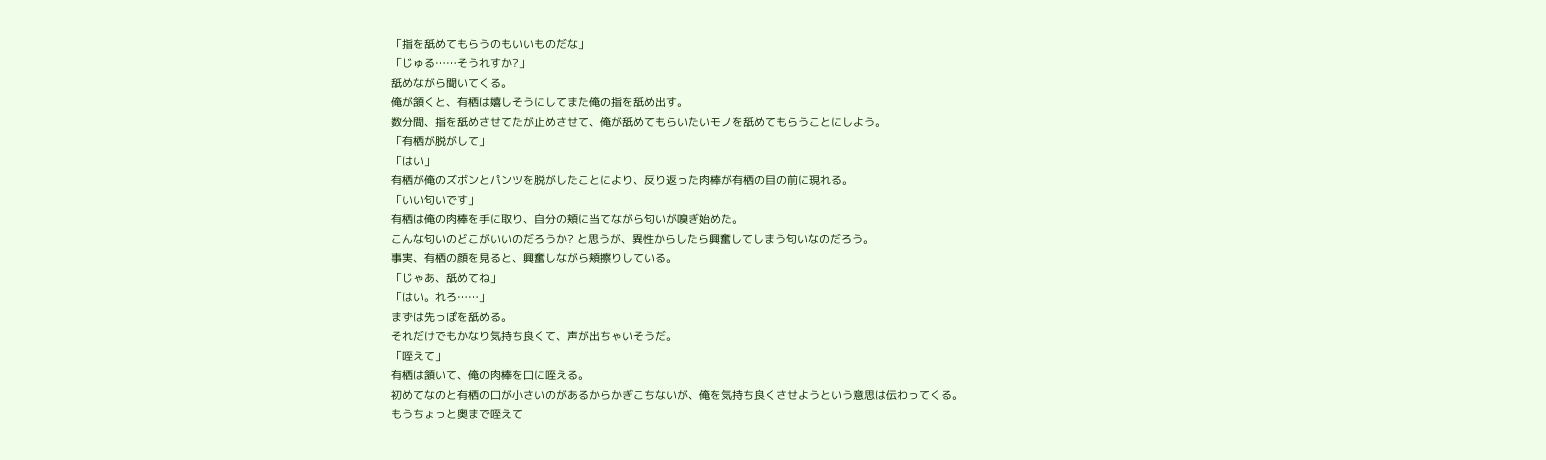「指を舐めてもらうのもいいものだな」
「じゅる……そうれすか?」
舐めながら聞いてくる。
俺が頷くと、有栖は嬉しそうにしてまた俺の指を舐め出す。
数分間、指を舐めさせてたが止めさせて、俺が舐めてもらいたいモノを舐めてもらうことにしよう。
「有栖が脱がして」
「はい」
有栖が俺のズボンとパンツを脱がしたことにより、反り返った肉棒が有栖の目の前に現れる。
「いい匂いです」
有栖は俺の肉棒を手に取り、自分の頬に当てながら匂いが嗅ぎ始めた。
こんな匂いのどこがいいのだろうか? と思うが、異性からしたら興奮してしまう匂いなのだろう。
事実、有栖の顔を見ると、興奮しながら頬擦りしている。
「じゃあ、舐めてね」
「はい。れろ……」
まずは先っぽを舐める。
それだけでもかなり気持ち良くて、声が出ちゃいそうだ。
「咥えて」
有栖は頷いて、俺の肉棒を口に咥える。
初めてなのと有栖の口が小さいのがあるからかぎこちないが、俺を気持ち良くさせようという意思は伝わってくる。
もうちょっと奥まで咥えて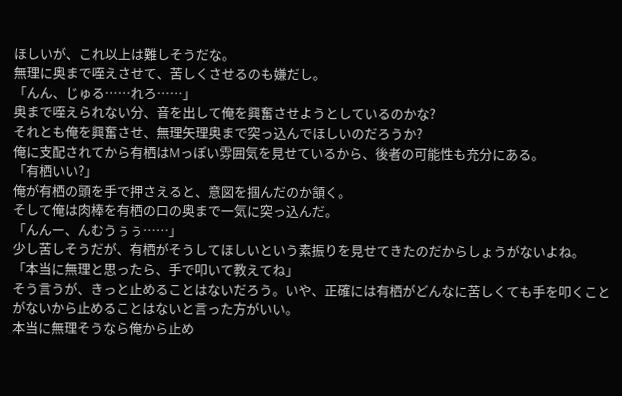ほしいが、これ以上は難しそうだな。
無理に奥まで咥えさせて、苦しくさせるのも嫌だし。
「んん、じゅる……れろ……」
奥まで咥えられない分、音を出して俺を興奮させようとしているのかな?
それとも俺を興奮させ、無理矢理奥まで突っ込んでほしいのだろうか?
俺に支配されてから有栖はMっぽい雰囲気を見せているから、後者の可能性も充分にある。
「有栖いい?」
俺が有栖の頭を手で押さえると、意図を掴んだのか頷く。
そして俺は肉棒を有栖の口の奥まで一気に突っ込んだ。
「んんー、んむうぅぅ……」
少し苦しそうだが、有栖がそうしてほしいという素振りを見せてきたのだからしょうがないよね。
「本当に無理と思ったら、手で叩いて教えてね」
そう言うが、きっと止めることはないだろう。いや、正確には有栖がどんなに苦しくても手を叩くことがないから止めることはないと言った方がいい。
本当に無理そうなら俺から止め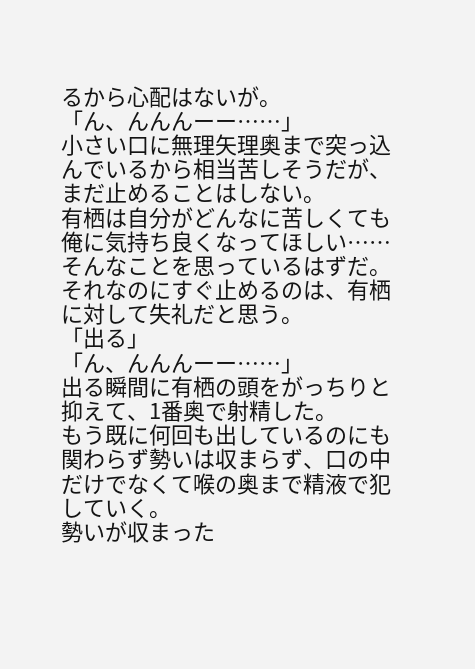るから心配はないが。
「ん、んんんーー……」
小さい口に無理矢理奥まで突っ込んでいるから相当苦しそうだが、まだ止めることはしない。
有栖は自分がどんなに苦しくても俺に気持ち良くなってほしい……そんなことを思っているはずだ。
それなのにすぐ止めるのは、有栖に対して失礼だと思う。
「出る」
「ん、んんんーー……」
出る瞬間に有栖の頭をがっちりと抑えて、1番奥で射精した。
もう既に何回も出しているのにも関わらず勢いは収まらず、口の中だけでなくて喉の奥まで精液で犯していく。
勢いが収まった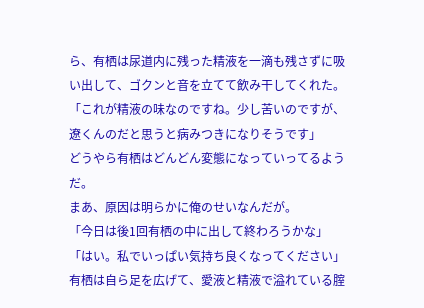ら、有栖は尿道内に残った精液を一滴も残さずに吸い出して、ゴクンと音を立てて飲み干してくれた。
「これが精液の味なのですね。少し苦いのですが、遼くんのだと思うと病みつきになりそうです」
どうやら有栖はどんどん変態になっていってるようだ。
まあ、原因は明らかに俺のせいなんだが。
「今日は後1回有栖の中に出して終わろうかな」
「はい。私でいっぱい気持ち良くなってください」
有栖は自ら足を広げて、愛液と精液で溢れている腟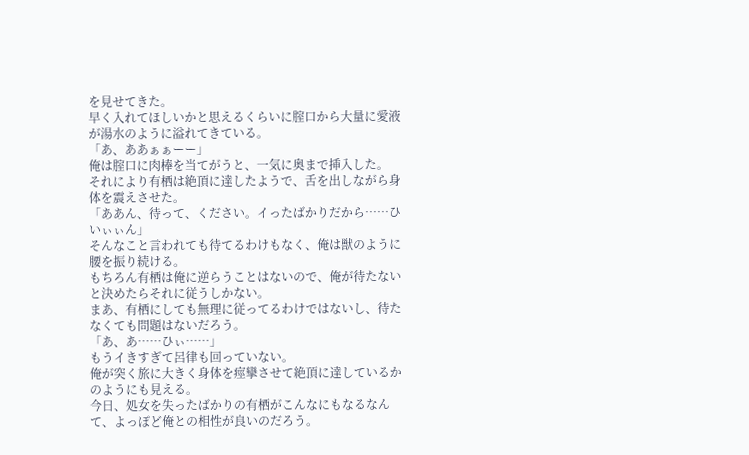を見せてきた。
早く入れてほしいかと思えるくらいに腟口から大量に愛液が湯水のように溢れてきている。
「あ、ああぁぁーー」
俺は腟口に肉棒を当てがうと、一気に奥まで挿入した。
それにより有栖は絶頂に達したようで、舌を出しながら身体を震えさせた。
「ああん、待って、ください。イったばかりだから……ひいぃぃん」
そんなこと言われても待てるわけもなく、俺は獣のように腰を振り続ける。
もちろん有栖は俺に逆らうことはないので、俺が待たないと決めたらそれに従うしかない。
まあ、有栖にしても無理に従ってるわけではないし、待たなくても問題はないだろう。
「あ、あ……ひぃ……」
もうイきすぎて呂律も回っていない。
俺が突く旅に大きく身体を痙攣させて絶頂に達しているかのようにも見える。
今日、処女を失ったばかりの有栖がこんなにもなるなんて、よっぽど俺との相性が良いのだろう。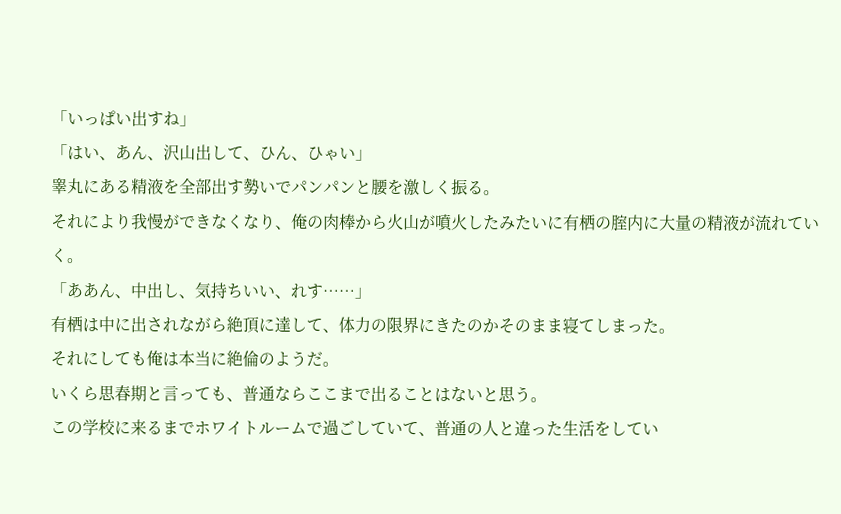「いっぱい出すね」
「はい、あん、沢山出して、ひん、ひゃい」
睾丸にある精液を全部出す勢いでパンパンと腰を激しく振る。
それにより我慢ができなくなり、俺の肉棒から火山が噴火したみたいに有栖の腟内に大量の精液が流れていく。
「ああん、中出し、気持ちいい、れす……」
有栖は中に出されながら絶頂に達して、体力の限界にきたのかそのまま寝てしまった。
それにしても俺は本当に絶倫のようだ。
いくら思春期と言っても、普通ならここまで出ることはないと思う。
この学校に来るまでホワイトルームで過ごしていて、普通の人と違った生活をしてい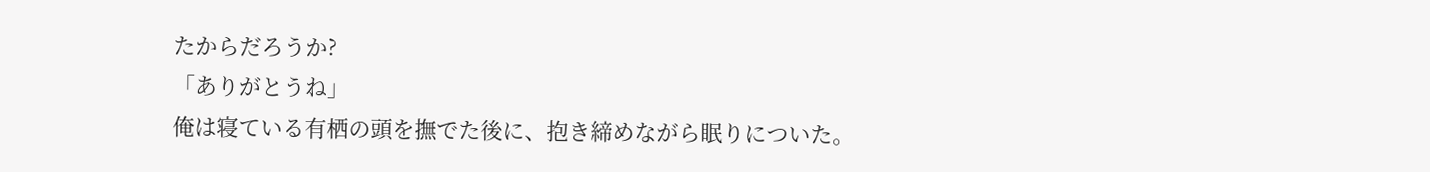たからだろうか?
「ありがとうね」
俺は寝ている有栖の頭を撫でた後に、抱き締めながら眠りについた。